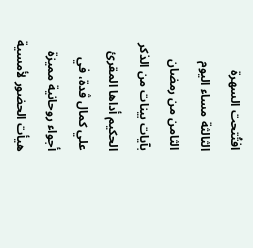افتُتحت السهرة الثالثة مساء اليوم الثامن من رمضان بآيات بينات من الذكر الحكيم أداها المقرئ علي كمال ڨدة، في أجواء روحانية مميزة هيأت الحضور لأمسية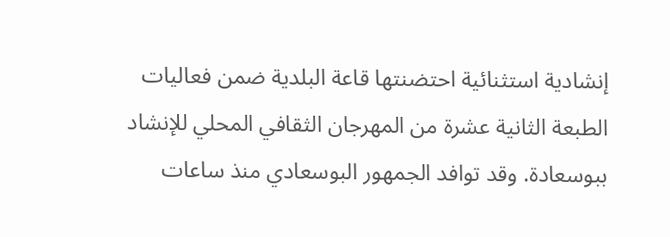إنشادية استثنائية احتضنتها قاعة البلدية ضمن فعاليات الطبعة الثانية عشرة من المهرجان الثقافي المحلي للإنشاد ببوسعادة. وقد توافد الجمهور البوسعادي منذ ساعات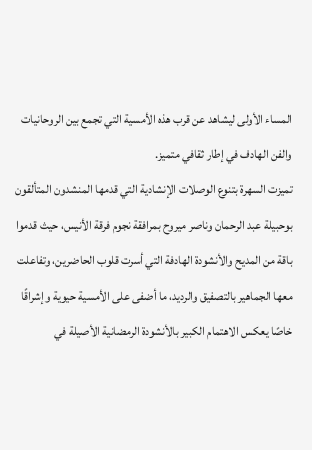المساء الأولى ليشاهد عن قرب هذه الأمسية التي تجمع بين الروحانيات والفن الهادف في إطار ثقافي متميز.
تميزت السهرة بتنوع الوصلات الإنشادية التي قدمها المنشدون المتألقون بوحبيلة عبد الرحمان وناصر ميروح بمرافقة نجوم فرقة الأنيس، حيث قدموا باقة من المديح والأنشودة الهادفة التي أسرت قلوب الحاضرين، وتفاعلت معها الجماهير بالتصفيق والرديد، ما أضفى على الأمسية حيوية وإشراقًا خاصًا يعكس الاهتمام الكبير بالأنشودة الرمضانية الأصيلة في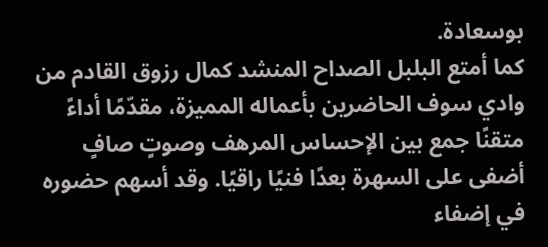بوسعادة.
كما أمتع البلبل الصداح المنشد كمال رزوق القادم من وادي سوف الحاضرين بأعماله المميزة، مقدّمًا أداءً متقنًا جمع بين الإحساس المرهف وصوتٍ صافٍ أضفى على السهرة بعدًا فنيًا راقيًا. وقد أسهم حضوره في إضفاء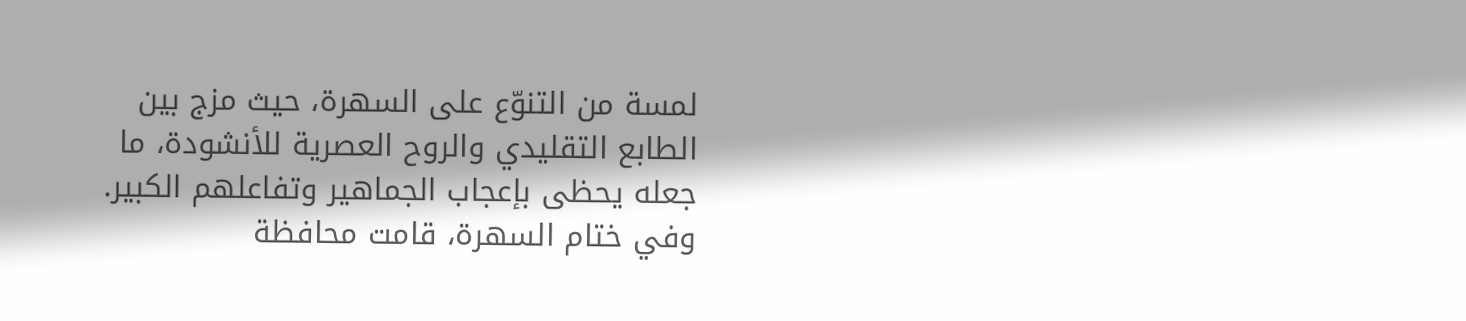لمسة من التنوّع على السهرة، حيث مزج بين الطابع التقليدي والروح العصرية للأنشودة، ما جعله يحظى بإعجاب الجماهير وتفاعلهم الكبير.
وفي ختام السهرة، قامت محافظة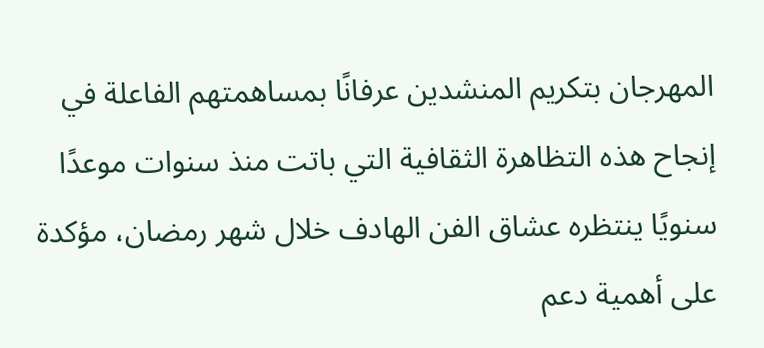المهرجان بتكريم المنشدين عرفانًا بمساهمتهم الفاعلة في إنجاح هذه التظاهرة الثقافية التي باتت منذ سنوات موعدًا سنويًا ينتظره عشاق الفن الهادف خلال شهر رمضان، مؤكدة على أهمية دعم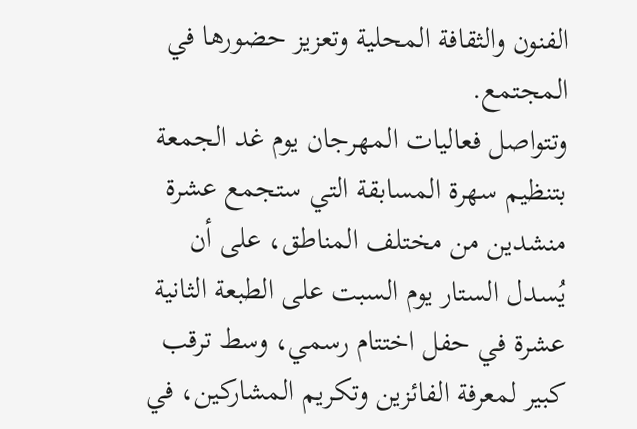الفنون والثقافة المحلية وتعزيز حضورها في المجتمع.
وتتواصل فعاليات المهرجان يوم غد الجمعة بتنظيم سهرة المسابقة التي ستجمع عشرة منشدين من مختلف المناطق، على أن يُسدل الستار يوم السبت على الطبعة الثانية عشرة في حفل اختتام رسمي، وسط ترقب كبير لمعرفة الفائزين وتكريم المشاركين، في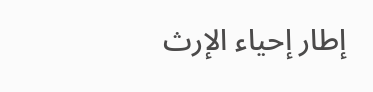إطار إحياء الإرث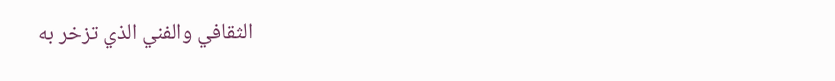الثقافي والفني الذي تزخر به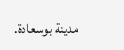مدينة بوسعادة.